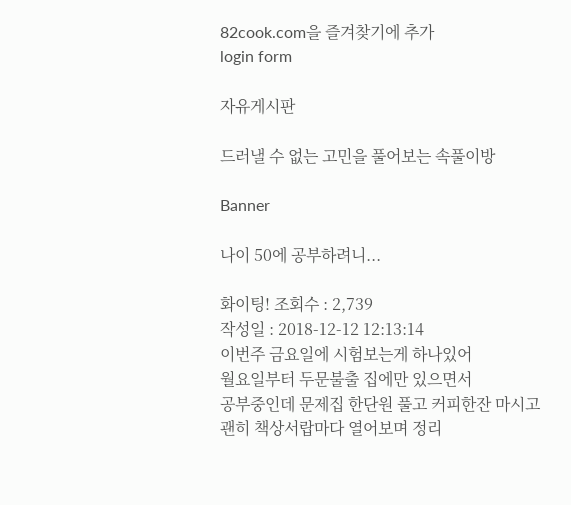82cook.com을 즐겨찾기에 추가
login form

자유게시판

드러낼 수 없는 고민을 풀어보는 속풀이방

Banner

나이 50에 공부하려니...

화이팅! 조회수 : 2,739
작성일 : 2018-12-12 12:13:14
이번주 금요일에 시험보는게 하나있어
월요일부터 두문불출 집에만 있으면서
공부중인데 문제집 한단원 풀고 커피한잔 마시고
괜히 책상서랍마다 열어보며 정리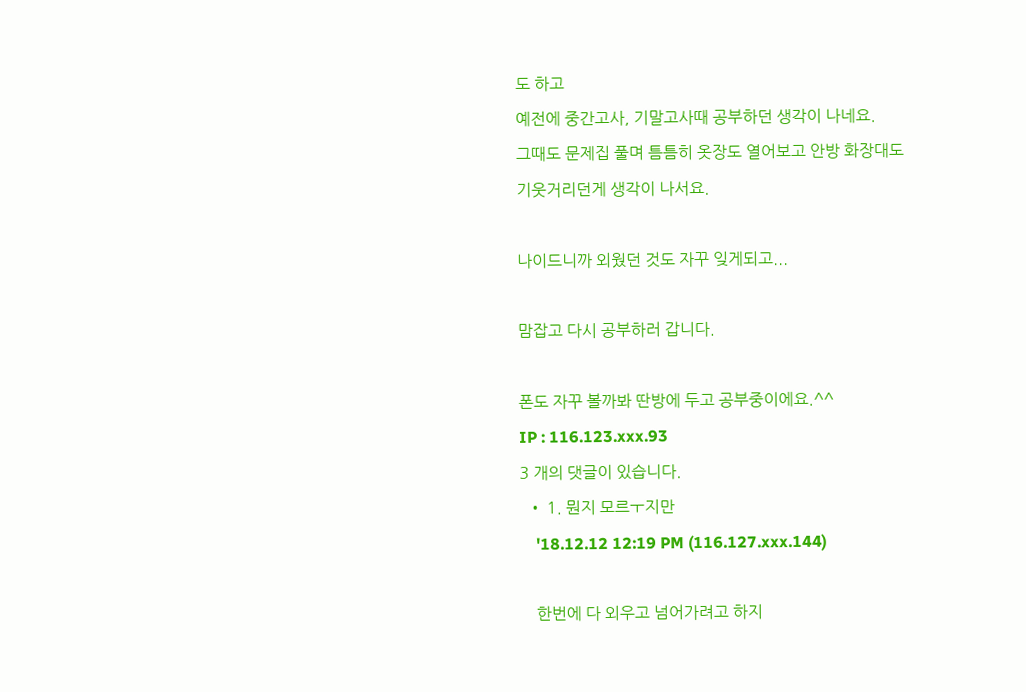도 하고
예전에 중간고사, 기말고사때 공부하던 생각이 나네요.
그때도 문제집 풀며 틈틈히 옷장도 열어보고 안방 화장대도
기웃거리던게 생각이 나서요.

나이드니까 외웠던 것도 자꾸 잊게되고...

맘잡고 다시 공부하러 갑니다.

폰도 자꾸 볼까봐 딴방에 두고 공부중이에요.^^
IP : 116.123.xxx.93
3 개의 댓글이 있습니다.
  • 1. 뭔지 모르ㅜ지만
    '18.12.12 12:19 PM (116.127.xxx.144)

    한번에 다 외우고 넘어가려고 하지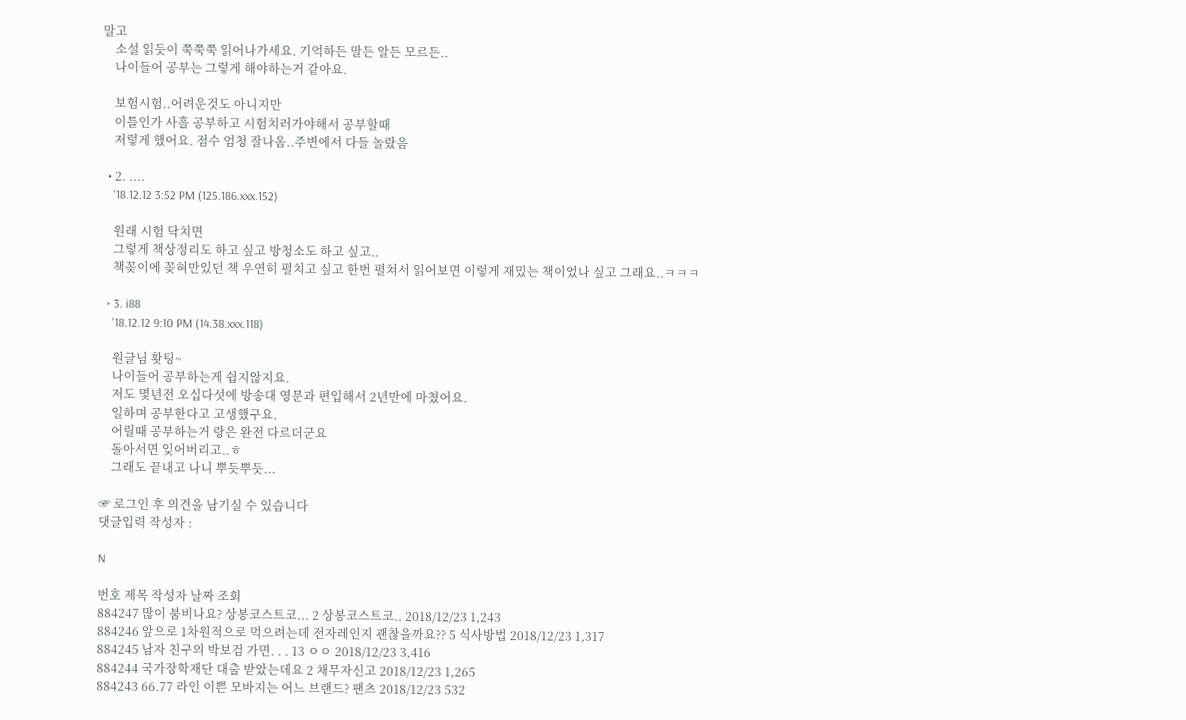말고
    소설 읽듯이 쭉쭉쭉 읽어나가세요. 기억하든 말든 알든 모르든..
    나이들어 공부는 그렇게 해야하는거 같아요.

    보험시험..어려운것도 아니지만
    이틀인가 사흘 공부하고 시험치러가야해서 공부할때
    저렇게 했어요. 점수 엄청 잘나옴..주변에서 다들 놀랐음

  • 2. ....
    '18.12.12 3:52 PM (125.186.xxx.152)

    원래 시험 닥치면
    그렇게 책상정리도 하고 싶고 방청소도 하고 싶고..
    책꽂이에 꽂혀만있던 책 우연히 펼치고 싶고 한번 펼쳐서 읽어보면 이렇게 재밌는 책이었나 싶고 그래요..ㅋㅋㅋ

  • 3. i88
    '18.12.12 9:10 PM (14.38.xxx.118)

    원글님 홧팅~
    나이들어 공부하는게 쉽지않지요.
    저도 몇년전 오십다섯에 방송대 영문과 편입해서 2년만에 마쳤어요.
    일하며 공부한다고 고생했구요.
    어릴때 공부하는거 랑은 완전 다르더군요
    돌아서면 잊어버리고..ㅎ
    그래도 끝내고 나니 뿌듯뿌듯...

☞ 로그인 후 의견을 남기실 수 있습니다
댓글입력 작성자 :

N

번호 제목 작성자 날짜 조회
884247 많이 붐비나요? 상봉코스트코... 2 상봉코스트코.. 2018/12/23 1,243
884246 앞으로 1차원적으로 먹으려는데 전자레인지 괜찮을까요?? 5 식사방법 2018/12/23 1,317
884245 남자 친구의 박보검 가면. . . 13 ㅇㅇ 2018/12/23 3,416
884244 국가장학재단 대출 받았는데요 2 채무자신고 2018/12/23 1,265
884243 66.77 라인 이쁜 모바지는 어느 브랜드? 팬츠 2018/12/23 532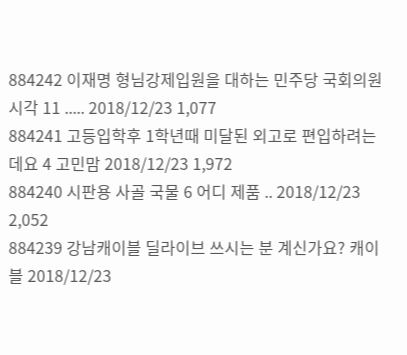884242 이재명 형님강제입원을 대하는 민주당 국회의원 시각 11 ..... 2018/12/23 1,077
884241 고등입학후 1학년때 미달된 외고로 편입하려는데요 4 고민맘 2018/12/23 1,972
884240 시판용 사골 국물 6 어디 제품 .. 2018/12/23 2,052
884239 강남캐이블 딜라이브 쓰시는 분 계신가요? 캐이블 2018/12/23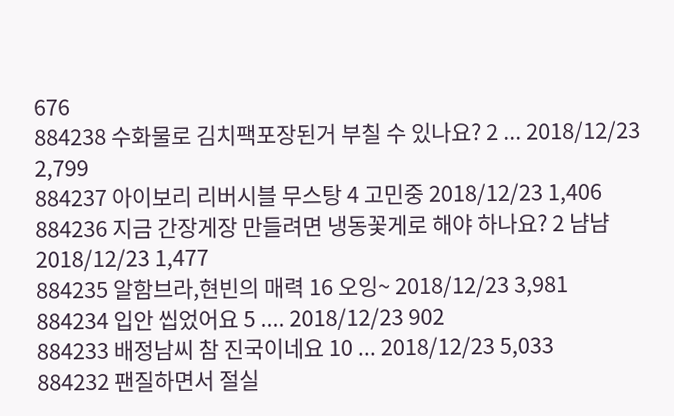676
884238 수화물로 김치팩포장된거 부칠 수 있나요? 2 ... 2018/12/23 2,799
884237 아이보리 리버시블 무스탕 4 고민중 2018/12/23 1,406
884236 지금 간장게장 만들려면 냉동꽃게로 해야 하나요? 2 냠냠 2018/12/23 1,477
884235 알함브라,현빈의 매력 16 오잉~ 2018/12/23 3,981
884234 입안 씹었어요 5 .... 2018/12/23 902
884233 배정남씨 참 진국이네요 10 ... 2018/12/23 5,033
884232 팬질하면서 절실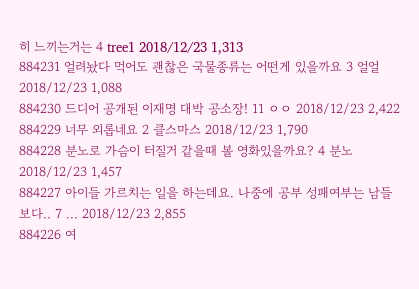히 느끼는거는 4 tree1 2018/12/23 1,313
884231 얼려놨다 먹어도 괜찮은 국물종류는 어떤게 있을까요 3 얼얼 2018/12/23 1,088
884230 드디어 공개된 이재명 대박 공소장! 11 ㅇㅇ 2018/12/23 2,422
884229 너무 외롭네요 2 클스마스 2018/12/23 1,790
884228 분노로 가슴이 터질거 같을때 볼 영화있을까요? 4 분노 2018/12/23 1,457
884227 아이들 가르치는 일을 하는데요. 나중에 공부 성패여부는 남들보다.. 7 ... 2018/12/23 2,855
884226 여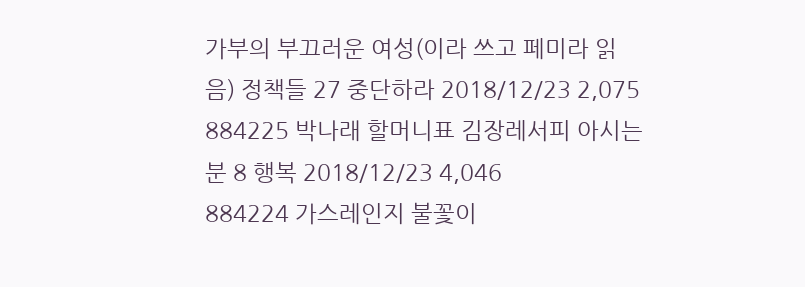가부의 부끄러운 여성(이라 쓰고 페미라 읽음) 정책들 27 중단하라 2018/12/23 2,075
884225 박나래 할머니표 김장레서피 아시는 분 8 행복 2018/12/23 4,046
884224 가스레인지 불꽃이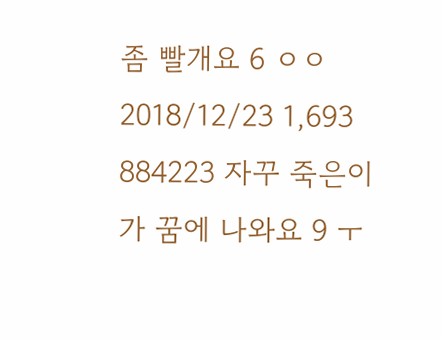좀 빨개요 6 ㅇㅇ 2018/12/23 1,693
884223 자꾸 죽은이가 꿈에 나와요 9 ㅜ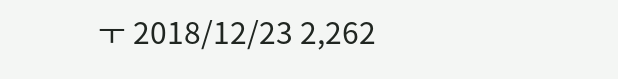ㅜ 2018/12/23 2,262